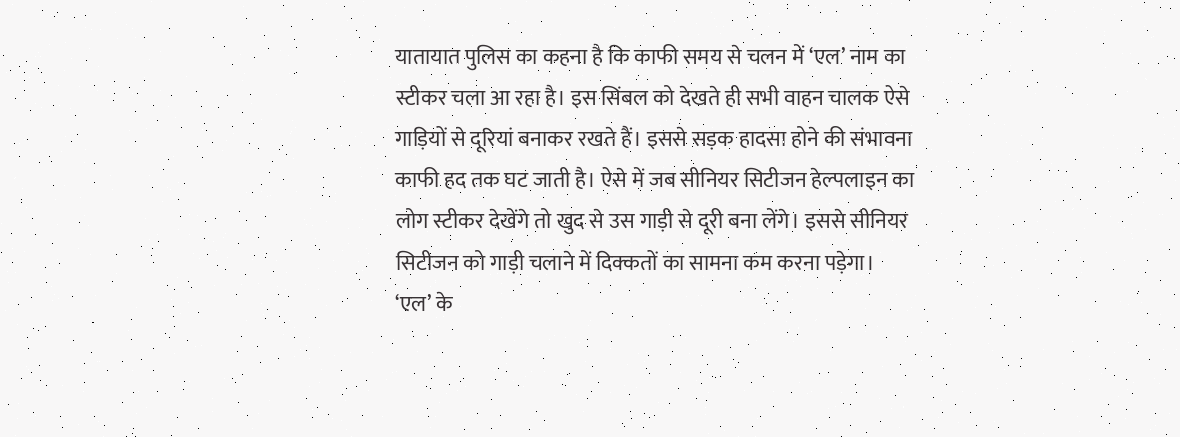यातायात पुलिस का कहना है कि काफी समय से चलन में ‘एल’ नाम का स्टीकर चला आ रहा है। इस सिंबल को देखते ही सभी वाहन चालक ऐसे गाड़ियों से दूरियां बनाकर रखते हैं। इससे सड़क हादसा होने की संभावना काफी हद तक घट जाती है। ऐसे में जब सीनियर सिटीजन हेल्पलाइन का लोग स्टीकर देखेंगे तो खुद से उस गाड़ी से दूरी बना लेंगे। इससे सीनियर सिटीजन को गाड़ी चलाने में दिक्कतों का सामना कम करना पड़ेगा।
‘एल’ के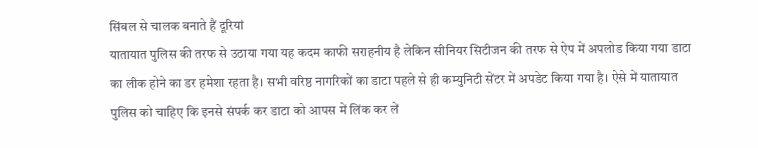सिंबल से चालक बनाते हैं दूरियां
यातायात पुलिस की तरफ से उठाया गया यह कदम काफी सराहनीय है लेकिन सीनियर सिटीजन की तरफ से ऐप में अपलोड किया गया डाटा का लीक होने का डर हमेशा रहता है। सभी वरिष्ठ नागरिकों का डाटा पहले से ही कम्युनिटी सेंटर में अपडेट किया गया है। ऐसे में यातायात पुलिस को चाहिए कि इनसे संपर्क कर डाटा को आपस में लिंक कर लें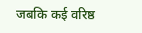जबकि कई वरिष्ठ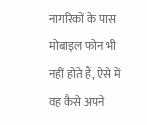नागरिकों के पास मोबाइल फोन भी नहीं होते हैं, ऐसे में वह कैसे अपने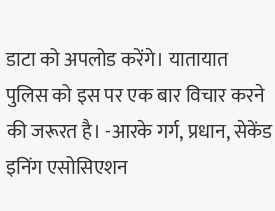डाटा को अपलोड करेंगे। यातायात पुलिस को इस पर एक बार विचार करने की जरूरत है। -आरके गर्ग, प्रधान, सेकेंड इनिंग एसोसिएशन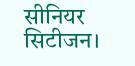सीनियर सिटीजन।